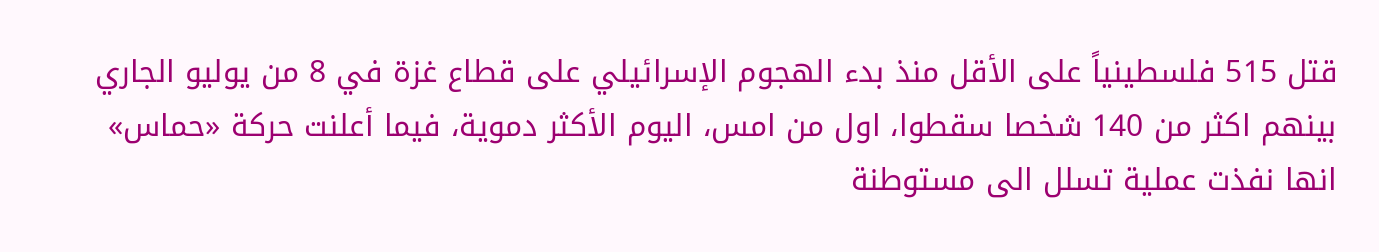قتل 515 فلسطينياً على الأقل منذ بدء الهجوم الإسرائيلي على قطاع غزة في 8 من يوليو الجاري بينهم اكثر من 140 شخصا سقطوا، اول من امس، اليوم الأكثر دموية، فيما أعلنت حركة «حماس» انها نفذت عملية تسلل الى مستوطنة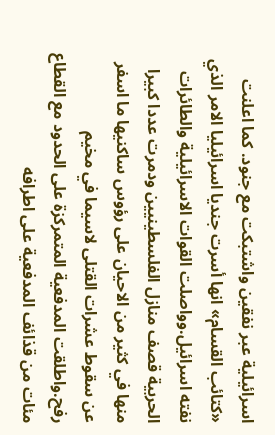اسرائيلية عبر نفقين واشتبكت مع جنود. كما اعلنت «كتائب القسام» انها أسرت جنديا اسرائيليا الامر الذي نفته اسرائيل.وواصلت القوات الاسرائيلية والطائرات الحربية قصف منازل الفلسطينيين ودمرت عددا كبيرا منها في كثير من الاحيان على رؤوس ساكنيها ما اسفر عن سقوط عشرات القتلى لاسيما في مخيم رفح.واطلقت المدفعية المتمركزة على الحدود مع القطاع مئات من قذائف المدفعية على اطرافه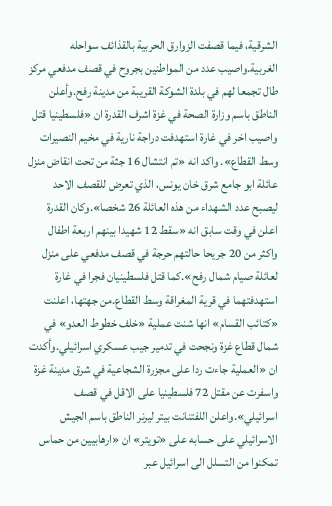الشرقية، فيما قصفت الزوارق الحربية بالقذائف سواحله الغربية.واصيب عدد من المواطنين بجروح في قصف مدفعي مركز طال تجمعا لهم في بلدة الشوكة القريبة من مدينة رفح.وأعلن الناطق باسم وزارة الصحة في غزة اشرف القدرة ان «فلسطينيا قتل واصيب اخر في غارة استهدفت دراجة نارية في مخيم النصيرات وسط القطاع». واكد انه «تم انتشال 16 جثة من تحت انقاض منزل عائلة ابو جامع شرق خان يونس، الذي تعرض للقصف الاحد ليصبح عدد الشهداء من هذه العائلة 26 شخصا».وكان القدرة اعلن في وقت سابق انه «سقط 12 شهيدا بينهم اربعة اطفال واكثر من 20 جريحا حالتهم حرجة في قصف مدفعي على منزل لعائلة صيام شمال رفح».كما قتل فلسطينيان فجرا في غارة استهدفتهما في قرية المغراقة وسط القطاع.من جهتها، اعلنت «كتائب القسام» انها شنت عملية «خلف خطوط العدو» في شمال قطاع غزة ونجحت في تدمير جيب عسكري اسرائيلي.وأكدت ان «العملية جاءت ردا على مجزرة الشجاعية في شرق مدينة غزة واسفرت عن مقتل 72 فلسطينيا على الاقل في قصف اسرائيلي».واعلن اللفتنانت بيتر ليرنر الناطق باسم الجيش الاسرائيلي على حسابه على «تويتر» ان «ارهابيين من حماس تمكنوا من التسلل الى اسرائيل عبر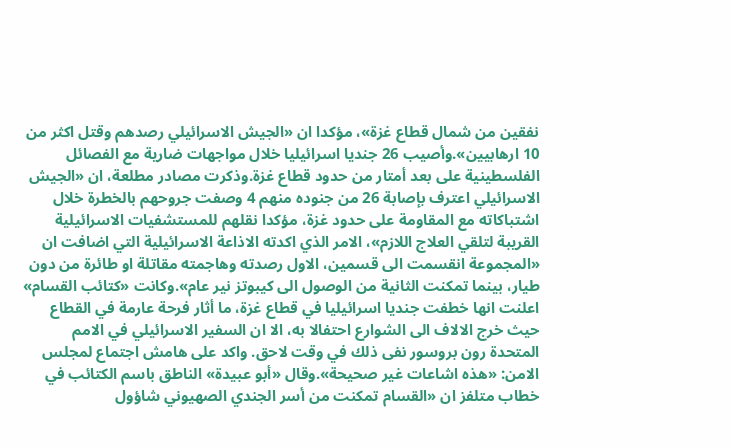نفقين من شمال قطاع غزة»، مؤكدا ان «الجيش الاسرائيلي رصدهم وقتل اكثر من 10 ارهابيين».وأصيب 26 جنديا اسرائيليا خلال مواجهات ضارية مع الفصائل الفلسطينية على بعد أمتار من حدود قطاع غزة.وذكرت مصادر مطلعة، ان «الجيش الاسرائيلي اعترف بإصابة 26 من جنوده منهم 4 وصفت جروحهم بالخطرة خلال اشتباكاته مع المقاومة على حدود غزة، مؤكدا نقلهم للمستشفيات الاسرائيلية القريبة لتلقي العلاج اللازم»، الامر الذي اكدته الاذاعة الاسرائيلية التي اضافت ان «المجموعة انقسمت الى قسمين، الاول رصدته وهاجمته مقاتلة او طائرة من دون طيار، بينما تمكنت الثانية من الوصول الى كيبوتز نير عام».وكانت «كتائب القسام» اعلنت انها خطفت جنديا اسرائيليا في قطاع غزة، ما أثار فرحة عارمة في القطاع حيث خرج الالاف الى الشوارع احتفالا به، الا ان السفير الاسرائيلي في الامم المتحدة رون بروسور نفى ذلك في وقت لاحق. واكد على هامش اجتماع لمجلس الامن: «هذه اشاعات غير صحيحة».وقال «أبو عبيدة» الناطق باسم الكتائب في خطاب متلفز ان «القسام تمكنت من أسر الجندي الصهيوني شاؤول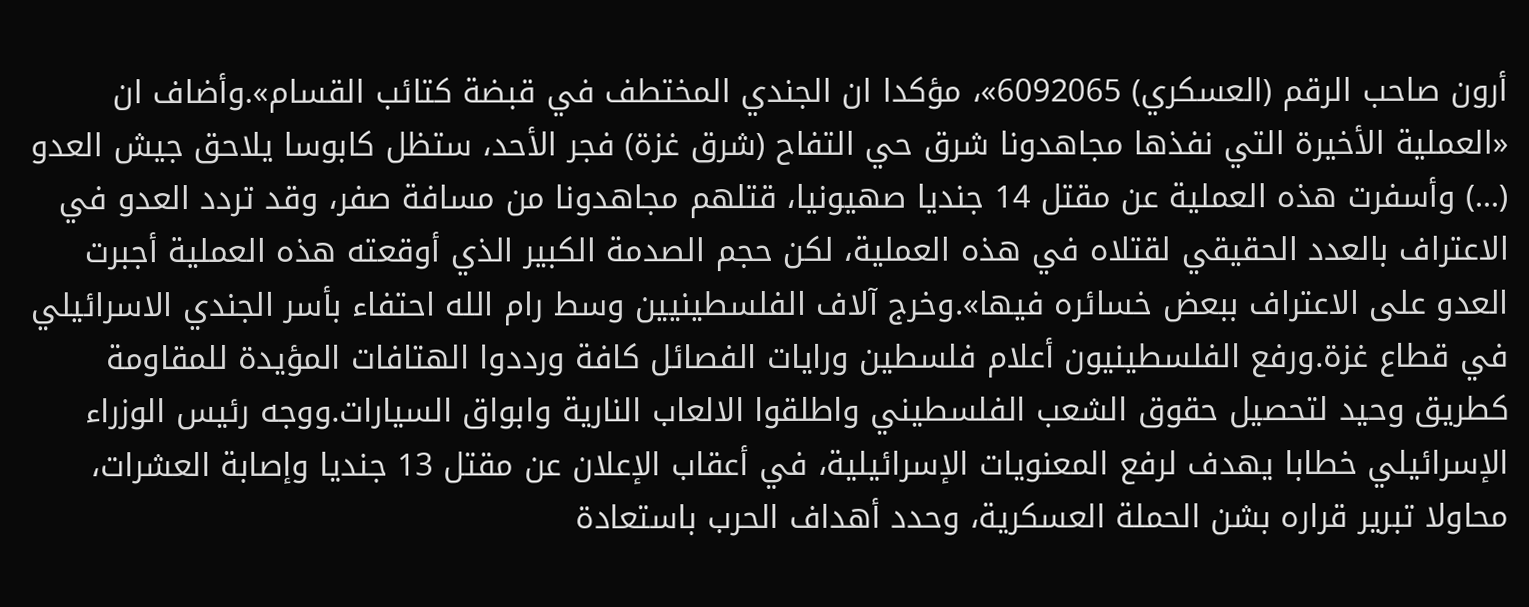أرون صاحب الرقم (العسكري) 6092065»، مؤكدا ان الجندي المختطف في قبضة كتائب القسام».وأضاف ان «العملية الأخيرة التي نفذها مجاهدونا شرق حي التفاح (شرق غزة) فجر الأحد، ستظل كابوسا يلاحق جيش العدو (...) وأسفرت هذه العملية عن مقتل 14 جنديا صهيونيا، قتلهم مجاهدونا من مسافة صفر، وقد تردد العدو في الاعتراف بالعدد الحقيقي لقتلاه في هذه العملية، لكن حجم الصدمة الكبير الذي أوقعته هذه العملية أجبرت العدو على الاعتراف ببعض خسائره فيها».وخرج آلاف الفلسطينيين وسط رام الله احتفاء بأسر الجندي الاسرائيلي في قطاع غزة.ورفع الفلسطينيون أعلام فلسطين ورايات الفصائل كافة ورددوا الهتافات المؤيدة للمقاومة كطريق وحيد لتحصيل حقوق الشعب الفلسطيني واطلقوا الالعاب النارية وابواق السيارات.ووجه رئيس الوزراء الإسرائيلي خطابا يهدف لرفع المعنويات الإسرائيلية، في أعقاب الإعلان عن مقتل 13 جنديا وإصابة العشرات، محاولا تبرير قراره بشن الحملة العسكرية، وحدد أهداف الحرب باستعادة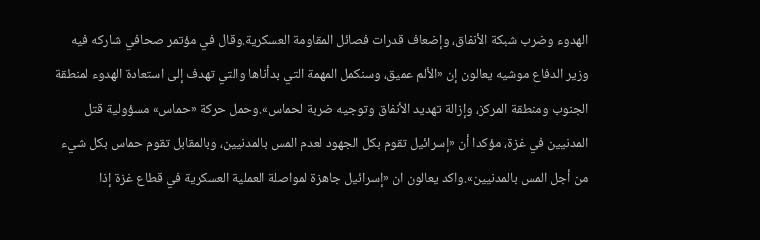الهدوء وضرب شبكة الأنفاق، وإضعاف قدرات فصائل المقاومة العسكرية.وقال في مؤتمر صحافي شاركه فيه وزير الدفاع موشيه يعالون إن «الألم عميق، وسنكمل المهمة التي بدأناها والتي تهدف إلى استعادة الهدوء لمنطقة الجنوب ومنطقة المركز، وإزالة تهديد الأنفاق وتوجيه ضربة لحماس».وحمل حركة «حماس» مسؤولية قتل المدنيين في غزة، مؤكدا أن «إسرائيل تقوم بكل الجهود لعدم المس بالمدنيين، وبالمقابل تقوم حماس بكل شيء من أجل المس بالمدنيين».واكد يعالون ان «إسرائيل جاهزة لمواصلة العملية العسكرية في قطاع غزة إذا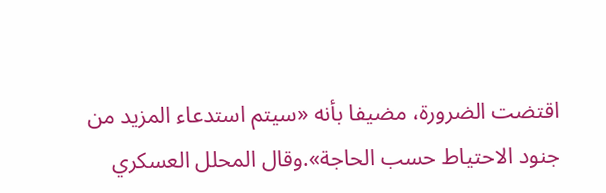اقتضت الضرورة، مضيفا بأنه «سيتم استدعاء المزيد من جنود الاحتياط حسب الحاجة».وقال المحلل العسكري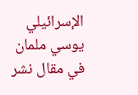الإسرائيلي يوسي ملمان في مقال نشر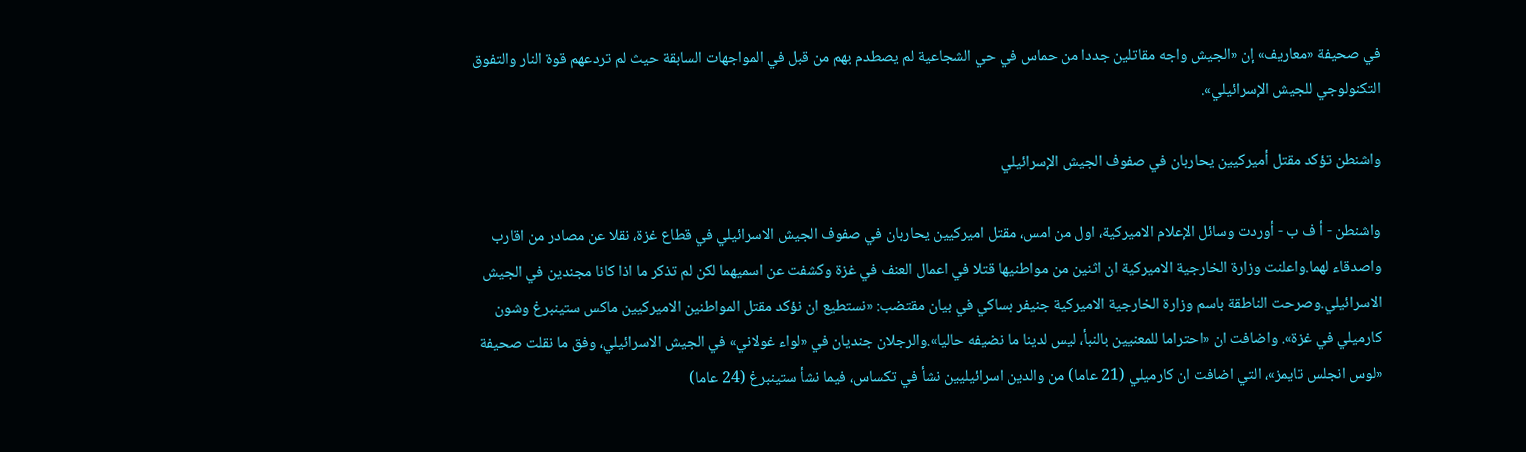في صحيفة «معاريف» إن «الجيش واجه مقاتلين جددا من حماس في حي الشجاعية لم يصطدم بهم من قبل في المواجهات السابقة حيث لم تردعهم قوة النار والتفوق التكنولوجي للجيش الإسرائيلي».

واشنطن تؤكد مقتل أميركيين يحاربان في صفوف الجيش الإسرائيلي

واشنطن - أ ف ب - أوردت وسائل الإعلام الاميركية، اول من امس، مقتل اميركيين يحاربان في صفوف الجيش الاسرائيلي في قطاع غزة، نقلا عن مصادر من اقارب واصدقاء لهما.واعلنت وزارة الخارجية الاميركية ان اثنين من مواطنيها قتلا في اعمال العنف في غزة وكشفت عن اسميهما لكن لم تذكر ما اذا كانا مجندين في الجيش الاسرائيلي.وصرحت الناطقة باسم وزارة الخارجية الاميركية جنيفر بساكي في بيان مقتضب: «نستطيع ان نؤكد مقتل المواطنين الاميركيين ماكس ستينبرغ وشون كارميلي في غزة». واضافت ان «احتراما للمعنيين بالنبأ، ليس لدينا ما نضيفه حاليا».والرجلان جنديان في «لواء غولاني» في الجيش الاسرائيلي، وفق ما نقلت صحيفة «لوس انجلس تايمز»، التي اضافت ان كارميلي (21 عاما) من والدين اسرائيليين نشأ في تكساس، فيما نشأ ستينبرغ (24 عاما)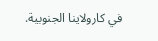في كارولاينا الجنوبية.